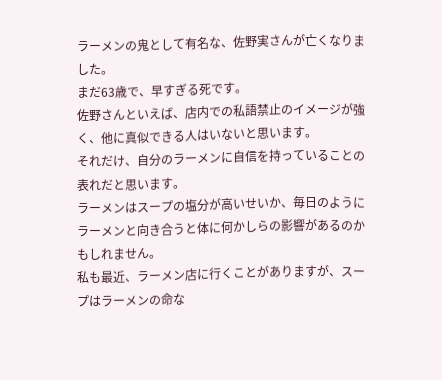ラーメンの鬼として有名な、佐野実さんが亡くなりました。
まだ63歳で、早すぎる死です。
佐野さんといえば、店内での私語禁止のイメージが強く、他に真似できる人はいないと思います。
それだけ、自分のラーメンに自信を持っていることの表れだと思います。
ラーメンはスープの塩分が高いせいか、毎日のようにラーメンと向き合うと体に何かしらの影響があるのかもしれません。
私も最近、ラーメン店に行くことがありますが、スープはラーメンの命な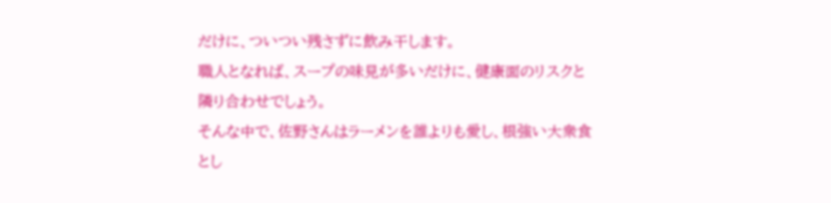だけに、ついつい残さずに飲み干します。
職人となれば、スープの味見が多いだけに、健康面のリスクと隣り合わせでしょう。
そんな中で、佐野さんはラーメンを誰よりも愛し、根強い大衆食とし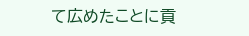て広めたことに貢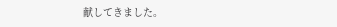献してきました。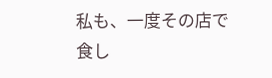私も、一度その店で食し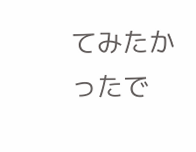てみたかったで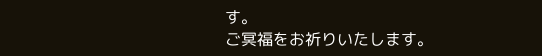す。
ご冥福をお祈りいたします。